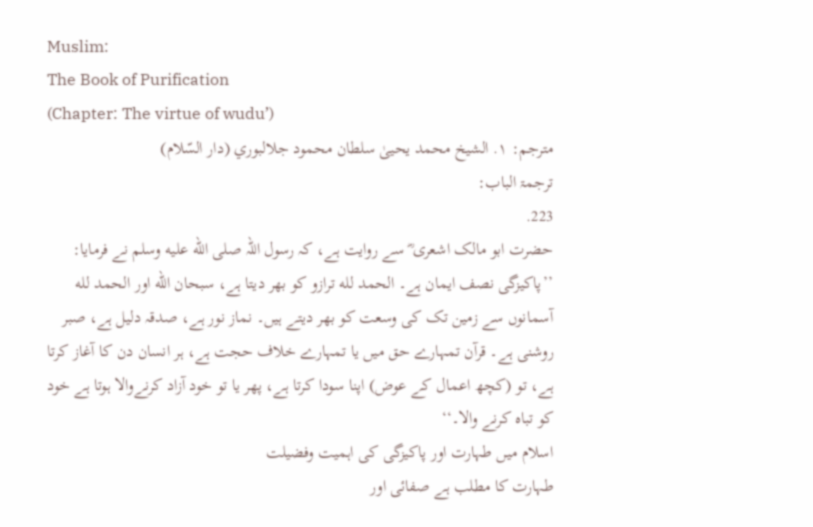Muslim:
The Book of Purification
(Chapter: The virtue of wudu’)
مترجم: ١. الشيخ محمد يحيىٰ سلطان محمود جلالبوري (دار السّلام)
ترجمۃ الباب:
223.
حضرت ابو مالک اشعری ؓ سے روایت ہے، کہ رسول اللہ صلى الله عليه وسلم نے فرمایا: ’’پاکیزگی نصف ایمان ہے۔ الحمد لله ترازو کو بھر دیتا ہے، سبحان الله اور الحمد لله آسمانوں سے زمین تک کی وسعت کو بھر دیتے ہیں۔ نماز نور ہے، صدقہ دلیل ہے، صبر روشنی ہے۔ قرآن تمہارے حق میں یا تمہارے خلاف حجت ہے، ہر انسان دن کا آغاز کرتا ہے، تو (کچھ اعمال کے عوض) اپنا سودا کرتا ہے، پھر یا تو خود آزاد کرنےوالا ہوتا ہے خود کو تباہ کرنے والا۔‘‘
اسلام میں طہارت اور پاکیزگی کی اہمیت وفضیلت
طہارت کا مطلب ہے صفائی اور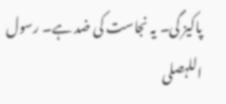پاکیز گی۔ یہ نجاست کی ضد ہے۔ رسول اللہصلى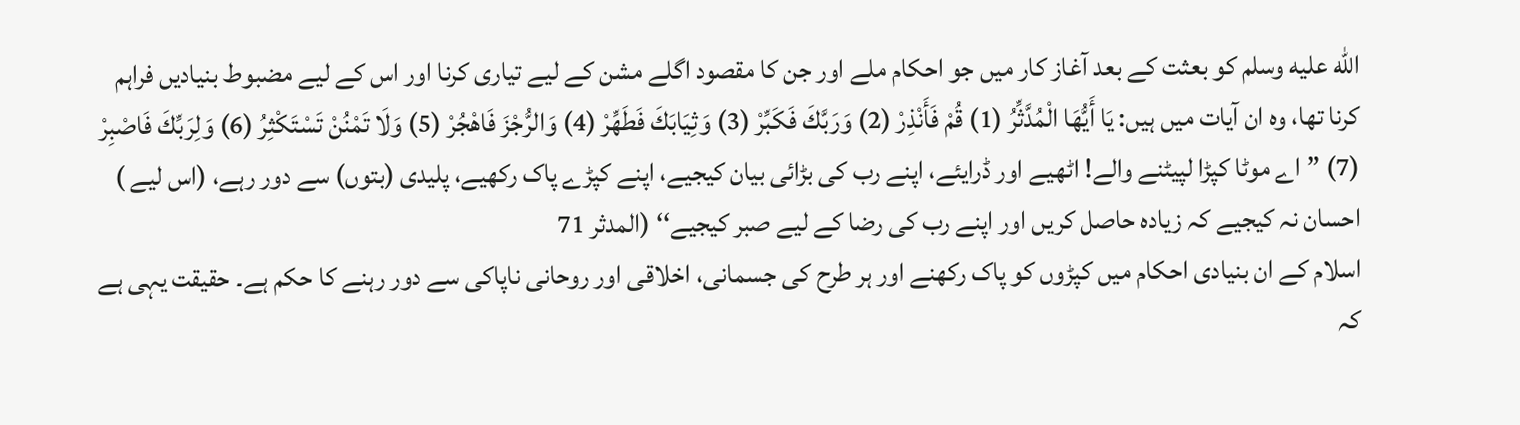الله عليه وسلم کو بعثت کے بعد آغاز کار میں جو احکام ملے اور جن کا مقصود اگلے مشن کے لیے تیاری کرنا اور اس کے لیے مضبوط بنیادیں فراہم کرنا تھا، وہ ان آیات میں ہیں: يَا أَيُّهَا الْمُدَّثِّرُ (1) قُمْ فَأَنْذِرْ (2) وَرَبَّكَ فَكَبِّرْ (3) وَثِيَابَكَ فَطَهِّرْ (4) وَالرُّجْزَ فَاهْجُرْ (5) وَلَا تَمْنُنْ تَسْتَكْثِرُ (6) وَلِرَبِّكَ فَاصْبِرْ (7) ”اے موٹا کپڑا لپیٹنے والے! اٹھیے اور ڈرایئے، اپنے رب کی بڑائی بیان کیجیے، اپنے کپڑے پاک رکھیے، پلیدی (بتوں) سے دور رہے، (اس لیے ) احسان نہ کیجیے کہ زیادہ حاصل کریں اور اپنے رب کی رضا کے لیے صبر کیجیے‘‘ (المدثر 71
اسلام کے ان بنیادی احکام میں کپڑوں کو پاک رکھنے اور ہر طرح کی جسمانی، اخلاقی اور روحانی ناپاکی سے دور رہنے کا حکم ہے۔ حقیقت یہی ہے کہ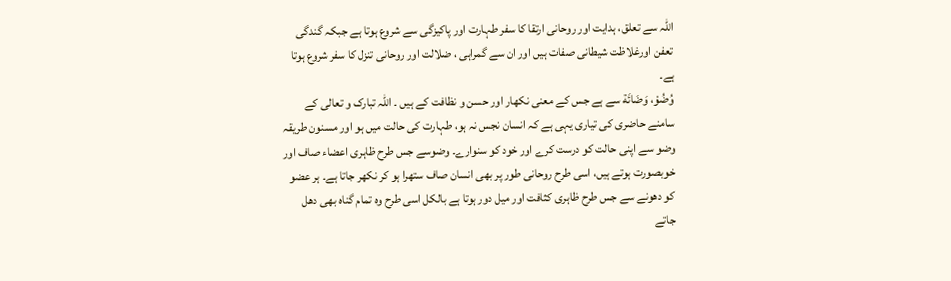اللہ سے تعلق، ہدایت اور روحانی ارتقا کا سفر طہارت اور پاکیزگی سے شروع ہوتا ہے جبکہ گندگی تعفن اورغلاظت شیطانی صفات ہیں اور ان سے گمراہی ، ضلالت اور روحانی تنزل کا سفر شروع ہوتا ہے۔
وُضُوْ، وَضَائَة سے ہے جس کے معنی نکھار اور حسن و نظافت کے ہیں ۔ اللہ تبارک و تعالی کے سامنے حاضری کی تیاری یہی ہے کہ انسان نجس نہ ہو، طہارت کی حالت میں ہو اور مسنون طریقہ وضو سے اپنی حالت کو درست کرے اور خود کو سنوارے۔ وضوسے جس طرح ظاہری اعضاء صاف اور خوبصورت ہوتے ہیں، اسی طرح روحانی طور پر بھی انسان صاف ستھرا ہو کر نکھر جاتا ہے۔ ہر عضو کو دھونے سے جس طرح ظاہری کثافت اور میل دور ہوتا ہے بالکل اسی طرح وہ تمام گناہ بھی دھل جاتے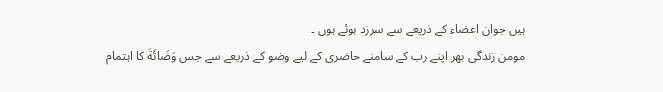ہیں جوان اعضاء کے ذریعے سے سرزد ہوئے ہوں ۔
مومن زندگی بھر اپنے رب کے سامنے حاضری کے لیے وضو کے ذریعے سے جس وَضَائَةَ کا اہتمام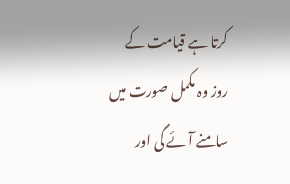کرتا ہے قیامت کے روز وہ مکمل صورت میں سامنے آئے گی اور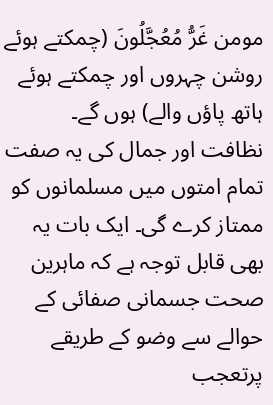مومن غَرُّ مُعُجَّلُونَ (چمکتے ہوئے روشن چہروں اور چمکتے ہوئے ہاتھ پاؤں والے) ہوں گے۔
نظافت اور جمال کی یہ صفت تمام امتوں میں مسلمانوں کو ممتاز کرے گی۔ ایک بات یہ بھی قابل توجہ ہے کہ ماہرین صحت جسمانی صفائی کے حوالے سے وضو کے طریقے پرتعجب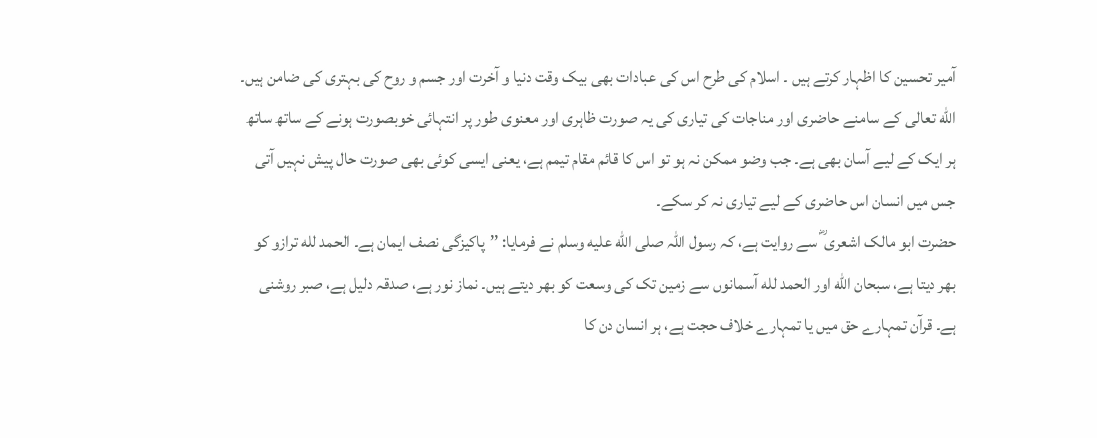آمیر تحسین کا اظہار کرتے ہیں ۔ اسلام کی طرح اس کی عبادات بھی بیک وقت دنیا و آخرت اور جسم و روح کی بہتری کی ضامن ہیں۔ الله تعالی کے سامنے حاضری اور مناجات کی تیاری کی یہ صورت ظاہری اور معنوی طور پر انتہائی خوبصورت ہونے کے ساتھ ساتھ ہر ایک کے لیے آسان بھی ہے۔ جب وضو ممکن نہ ہو تو اس کا قائم مقام تیمم ہے، یعنی ایسی کوئی بھی صورت حال پیش نہیں آتی جس میں انسان اس حاضری کے لیے تیاری نہ کر سکے۔
حضرت ابو مالک اشعری ؓ سے روایت ہے، کہ رسول اللہ صلى الله عليه وسلم نے فرمایا: ’’پاکیزگی نصف ایمان ہے۔ الحمد لله ترازو کو بھر دیتا ہے، سبحان الله اور الحمد لله آسمانوں سے زمین تک کی وسعت کو بھر دیتے ہیں۔ نماز نور ہے، صدقہ دلیل ہے، صبر روشنی ہے۔ قرآن تمہارے حق میں یا تمہارے خلاف حجت ہے، ہر انسان دن کا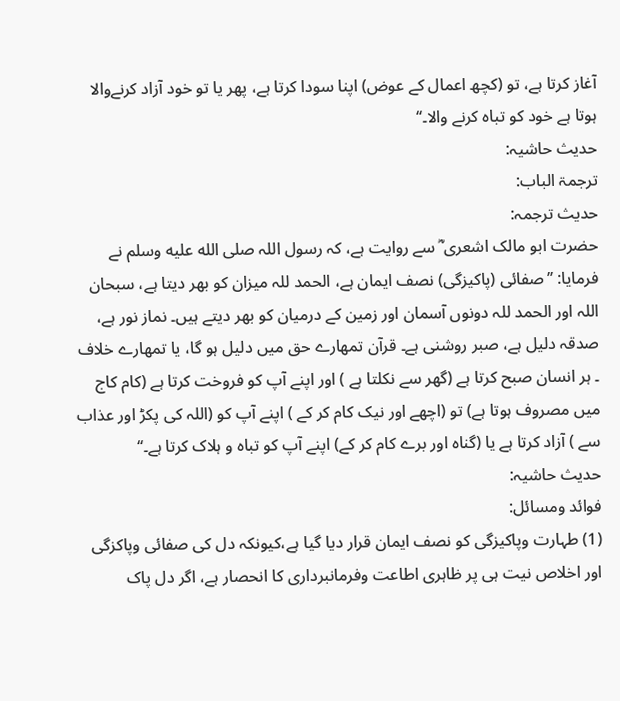آغاز کرتا ہے، تو (کچھ اعمال کے عوض) اپنا سودا کرتا ہے، پھر یا تو خود آزاد کرنےوالا ہوتا ہے خود کو تباہ کرنے والا۔‘‘
حدیث حاشیہ:
ترجمۃ الباب:
حدیث ترجمہ:
حضرت ابو مالک اشعری ؓ سے روایت ہے، کہ رسول اللہ صلى الله عليه وسلم نے فرمایا: ’’صفائی (پاکیزگی) نصف ایمان ہے، الحمد للہ میزان کو بھر دیتا ہے، سبحان اللہ اور الحمد للہ دونوں آسمان اور زمین کے درمیان کو بھر دیتے ہیں۔ نماز نور ہے، صدقہ دلیل ہے، صبر روشنی ہے۔ قرآن تمھارے حق میں دلیل ہو گا، یا تمھارے خلاف ۔ ہر انسان صبح کرتا ہے (گھر سے نکلتا ہے ) اور اپنے آپ کو فروخت کرتا ہے (کام کاج میں مصروف ہوتا ہے) تو (اچھے اور نیک کام کر کے ) اپنے آپ کو (اللہ کی پکڑ اور عذاب سے ) آزاد کرتا ہے یا (گناہ اور برے کام کر کے) اپنے آپ کو تباہ و ہلاک کرتا ہے۔‘‘
حدیث حاشیہ:
فوائد ومسائل:
(1) طہارت وپاکیزگی کو نصف ایمان قرار دیا گیا ہے،کیونکہ دل کی صفائی وپاکزگی اور اخلاص نیت ہی پر ظاہری اطاعت وفرمانبرداری کا انحصار ہے، اگر دل پاک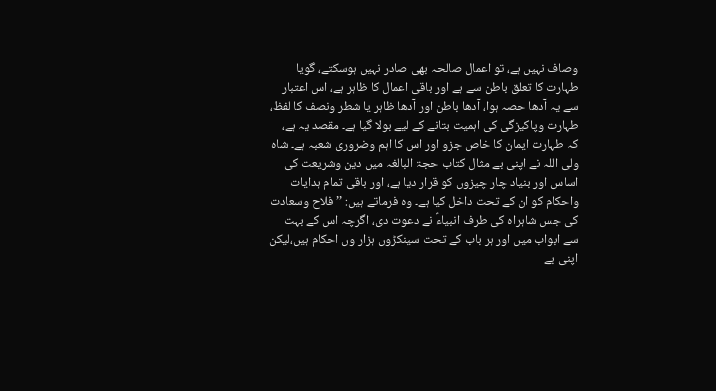وصاف نہیں ہے، تو اعمال صالحہ بھی صادر نہیں ہوسکتے، گویا طہارت کا تعلق باطن سے ہے اور باقی اعمال کا ظاہر ہے، اس اعتبار سے یہ آدھا حصہ ہوا، آدھا باطن اور آدھا ظاہر یا شطر ونصف کا لفظ، طہارت وپاکیزگی کی اہمیت بتانے کے لیے بولا گیا ہے۔ مقصد یہ ہے، کہ طہارت ایمان کا خاص جزو اور اس کا اہم وضروری شعبہ ہے۔ شاہ ولی اللہ نے اپنی بے مثال کتاب حجۃ البالغہ میں دین وشریعت کی اساس اور بنیاد چار چیزوں کو قرار دیا ہے، اور باقی تمام ہدایات واحکام کو ان کے تحت داخل کیا ہے۔ وہ فرماتے ہیں: ’’فلاح وسعادت کی جس شاہراہ کی طرف انبیاءؑ نے دعوت دی، اگرچہ اس کے بہت سے ابواب میں اور ہر باب کے تحت سینکڑوں ہزار وں احکام ہیں،لیکن اپنی بے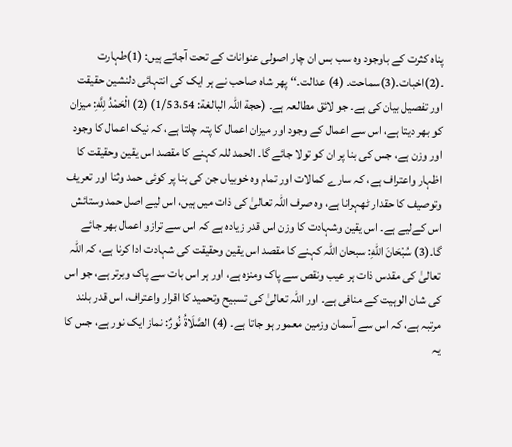پناہ کثرت کے باوجود وہ سب بس ان چار اصولی عنوانات کے تحت آجاتے ہیں: (1)طہارت ۔(2)اخبات۔(3)سماحت۔ (4) عدالت۔‘‘ پھر شاہ صاحب نے ہر ایک کی انتہائی دلنشین حقیقت اور تفصیل بیان کی ہے۔ جو لائق مطالعہ ہے۔ (حجة اللہ البالغة: 1/53،54) (2) الْحَمْدُ لِلَّهِ: میزان کو بھر دیتا ہے، اس سے اعمال کے وجود اور میزان اعمال کا پتہ چلتا ہے، کہ نیک اعمال کا وجود اور وزن ہے، جس کی بنا پر ان کو تولا جائے گا۔ الحمد للہ کہنے کا مقصد اس یقین وحقیقت کا اظہار واعتراف ہے، کہ سارے کمالات اور تمام وہ خوبیاں جن کی بنا پر کوئی حمد وثنا اور تعریف وتوصیف کا حقدار ٹھہرانا ہے، وہ صرف اللہ تعالیٰ کی ذات میں ہیں، اس لیے اصل حمد وستائش اس کےلیے ہے۔ اس یقین وشہادت کا وزن اس قدر زیادہ ہے کہ اس سے ترازو اعمال بھر جائے گا۔(3) سُبْحَانَ اللهِ: سبحان اللہ کہنے کا مقصد اس یقین وحقیقت کی شہادت ادا کرنا ہے، کہ اللہ تعالیٰ کی مقدس ذات ہر عیب ونقص سے پاک ومنزہ ہے، اور ہر اس بات سے پاک وبرتر ہے، جو اس کی شان الوہیت کے منافی ہے۔ اور اللہ تعالیٰ کی تسبیح وتحمید کا اقرار واعتراف، اس قدر بلند مرتبہ ہے، کہ اس سے آسمان وزمین معمور ہو جاتا ہے۔ (4) الصَّلَاةُ نُورٌ: نماز ایک نور ہے، جس کا یہ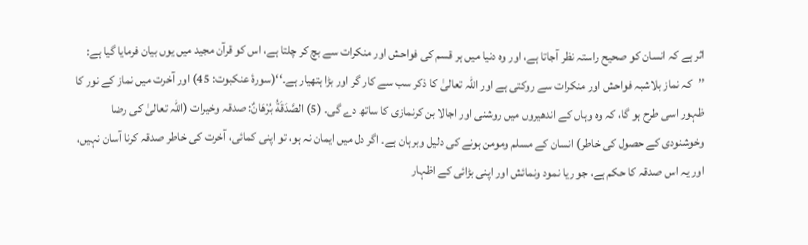اثر ہے کہ انسان کو صحیح راستہ نظر آجاتا ہے، اور وہ دنیا میں ہر قسم کی فواحش اور منکرات سے بچ کر چلتا ہے، اس کو قرآن مجید میں یوں بیان فرمایا گیا ہے: ’’کہ نماز بلاشبہ فواحش اور منکرات سے روکتی ہے اور اللہ تعالیٰ کا ذکر سب سے کار گر اور بڑا ہتھیار ہے۔‘‘(سورۂ عنکبوت: 45) اور آخرت میں نماز کے نور کا ظہور اسی طرح ہو گا، کہ وہ وہاں کے اندھیروں میں روشنی اور اجالا بن کرنمازی کا ساتھ دے گی۔ (5) الصَّدَقَةُ بُرْهَانٌ: صدقہ وخیرات (اللہ تعالیٰ کی رضا وخوشنودی کے حصول کی خاطر) انسان کے مسلم ومومن ہونے کی دلیل وبرہان ہے۔ اگر دل میں ایمان نہ ہو، تو اپنی کمائی، آخرت کی خاطر صدقہ کرنا آسان نہیں، اور یہ اس صدقہ کا حکم ہے، جو ریا نمود ونمائش اور اپنی بڑائی کے اظہار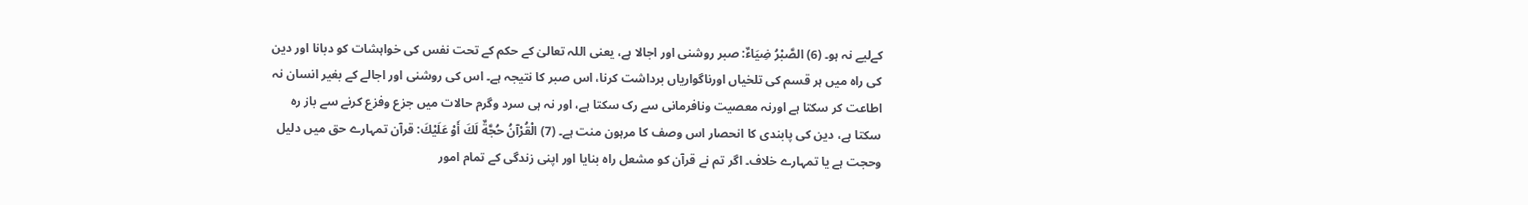کےلیے نہ ہو۔ (6) الصَّبْرُ ضِيَاءٌ: صبر روشنی اور اجالا ہے، یعنی اللہ تعالیٰ کے حکم کے تحت نفس کی خواہشات کو دبانا اور دین کی راہ میں ہر قسم کی تلخیاں اورناگواریاں برداشت کرنا، اس صبر کا نتیجہ ہے۔ اس کی روشنی اور اجالے کے بغیر انسان نہ اطاعت کر سکتا ہے اورنہ معصیت ونافرمانی سے رک سکتا ہے، اور نہ ہی سرد وگرم حالات میں جزع وفزع کرنے سے باز رہ سکتا ہے، دین کی پابندی کا انحصار اس وصف کا مرہون منت ہے۔ (7) الْقُرْآنُ حُجَّةٌ لَكَ أَوْ عَلَيْكَ: قرآن تمہارے حق میں دلیل وحجت ہے یا تمہارے خلاف۔ اگر تم نے قرآن کو مشعل راہ بنایا اور اپنی زندگی کے تمام امور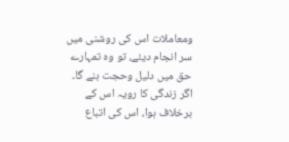ومعاملات اس کی روشنی میں سر انجام دیئے، تو وہ تمہارے حق میں دلیل وحجت بنے گا۔ اگر زندگی کا رویہ اس کے برخلاف ہوا، اس کی اتباع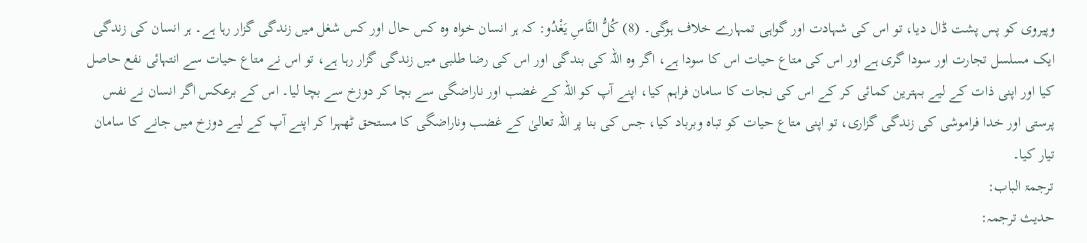وپیروی کو پس پشت ڈال دیا، تو اس کی شہادت اور گواہی تمہارے خلاف ہوگی۔ (8) كُلُّ النَّاسِ يَغْدُو: کہ ہر انسان خواہ وہ کس حال اور کس شغل میں زندگی گزار رہا ہے۔ ہر انسان کی زندگی ایک مسلسل تجارت اور سودا گری ہے اور اس کی متاع حیات اس کا سودا ہے، اگر وہ اللہ کی بندگی اور اس کی رضا طلبی میں زندگی گزار رہا ہے، تو اس نے متاع حیات سے انتہائی نفع حاصل کیا اور اپنی ذات کے لیے بہترین کمائی کر کے اس کی نجات کا سامان فراہم کیا، اپنے آپ کو اللہ کے غضب اور ناراضگی سے بچا کر دوزخ سے بچا لیا۔ اس کے برعکس اگر انسان نے نفس پرستی اور خدا فراموشی کی زندگی گزاری، تو اپنی متاع حیات کو تباہ وبرباد کیا، جس کی بنا پر اللہ تعالیٰ کے غضب وناراضگی کا مستحق ٹھہرا کر اپنے آپ کے لیے دوزخ میں جانے کا سامان تیار کیا۔
ترجمۃ الباب:
حدیث ترجمہ: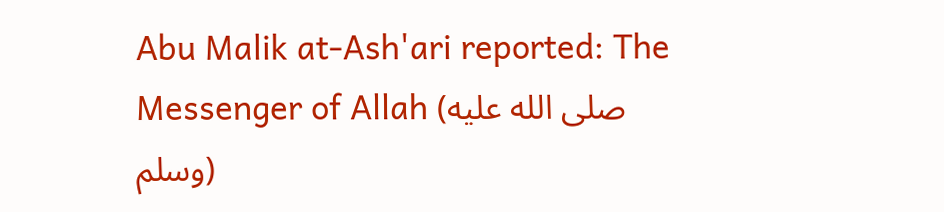Abu Malik at-Ash'ari reported: The Messenger of Allah (صلى الله عليه وسلم)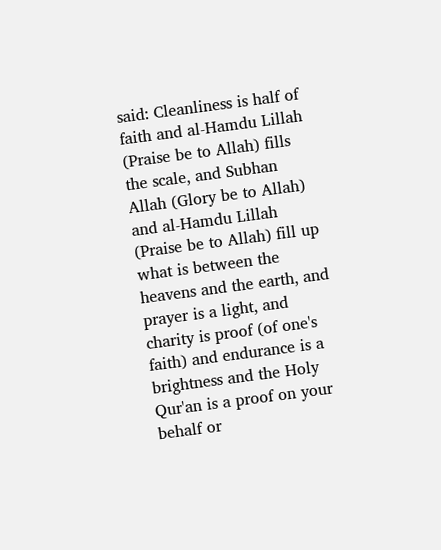said: Cleanliness is half of faith and al-Hamdu Lillah (Praise be to Allah) fills the scale, and Subhan Allah (Glory be to Allah) and al-Hamdu Lillah (Praise be to Allah) fill up what is between the heavens and the earth, and prayer is a light, and charity is proof (of one's faith) and endurance is a brightness and the Holy Qur'an is a proof on your behalf or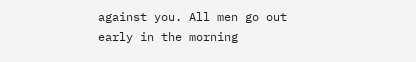against you. All men go out early in the morning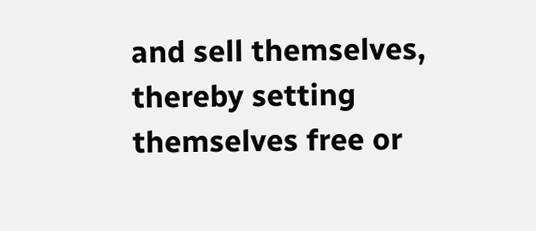and sell themselves, thereby setting themselves free or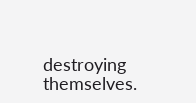destroying themselves.